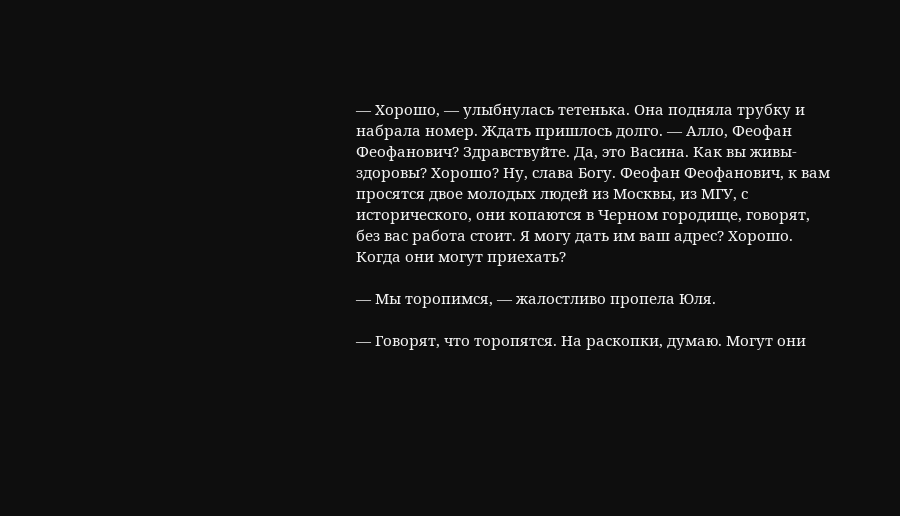— Хорошо, — улыбнулась тетенька. Она подняла трубку и набрала номер. Ждать пришлось долго. — Алло, Феофан Феофанович? Здравствуйте. Да, это Васина. Как вы живы-здоровы? Хорошо? Ну, слава Богу. Феофан Феофанович, к вам просятся двое молодых людей из Москвы, из МГУ, с исторического, они копаются в Черном городище, говорят, без вас работа стоит. Я могу дать им ваш адрес? Хорошо. Когда они могут приехать?

— Мы торопимся, — жалостливо пропела Юля.

— Говорят, что торопятся. На раскопки, думаю. Могут они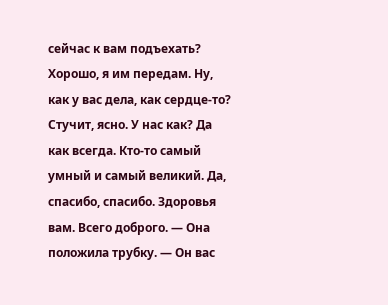сейчас к вам подъехать? Хорошо, я им передам. Ну, как у вас дела, как сердце-то? Стучит, ясно. У нас как? Да как всегда. Кто-то самый умный и самый великий. Да, спасибо, спасибо. Здоровья вам. Всего доброго. — Она положила трубку. — Он вас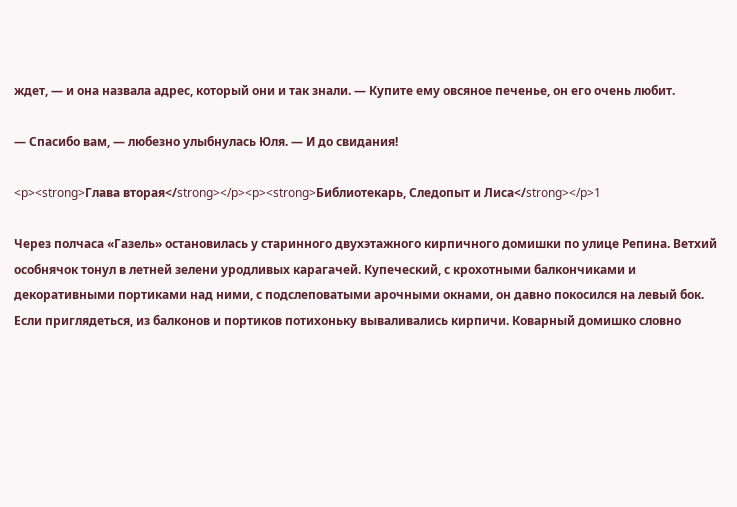ждет, — и она назвала адрес, который они и так знали. — Купите ему овсяное печенье, он его очень любит.

— Спасибо вам, — любезно улыбнулась Юля. — И до свидания!

<p><strong>Глава вторая</strong></p><p><strong>Библиотекарь, Следопыт и Лиса</strong></p>1

Через полчаса «Газель» остановилась у старинного двухэтажного кирпичного домишки по улице Репина. Ветхий особнячок тонул в летней зелени уродливых карагачей. Купеческий, с крохотными балкончиками и декоративными портиками над ними, с подслеповатыми арочными окнами, он давно покосился на левый бок. Если приглядеться, из балконов и портиков потихоньку вываливались кирпичи. Коварный домишко словно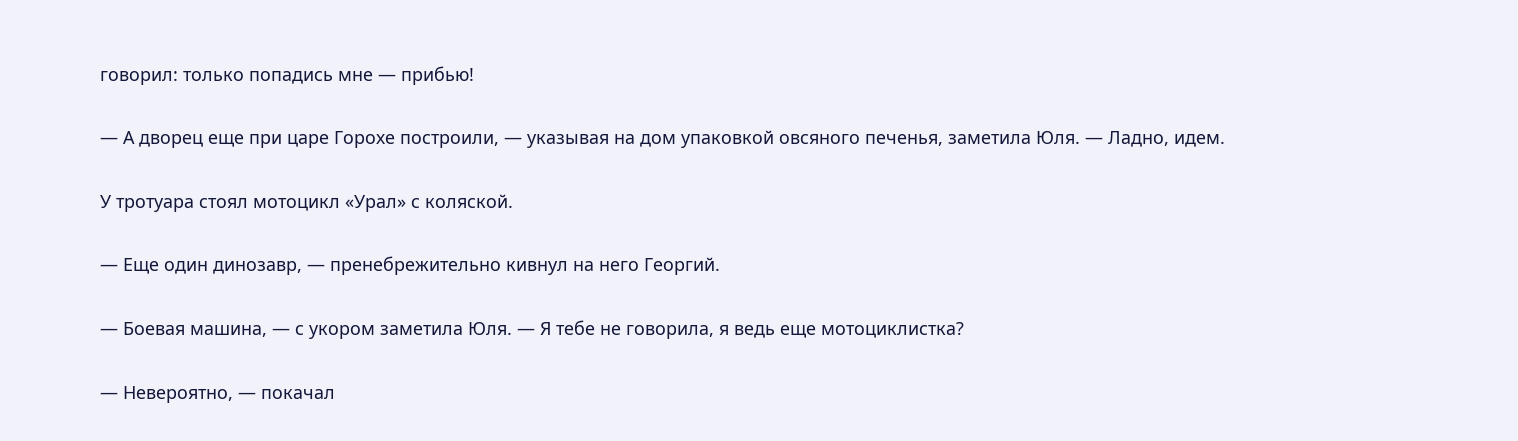говорил: только попадись мне — прибью!

— А дворец еще при царе Горохе построили, — указывая на дом упаковкой овсяного печенья, заметила Юля. — Ладно, идем.

У тротуара стоял мотоцикл «Урал» с коляской.

— Еще один динозавр, — пренебрежительно кивнул на него Георгий.

— Боевая машина, — с укором заметила Юля. — Я тебе не говорила, я ведь еще мотоциклистка?

— Невероятно, — покачал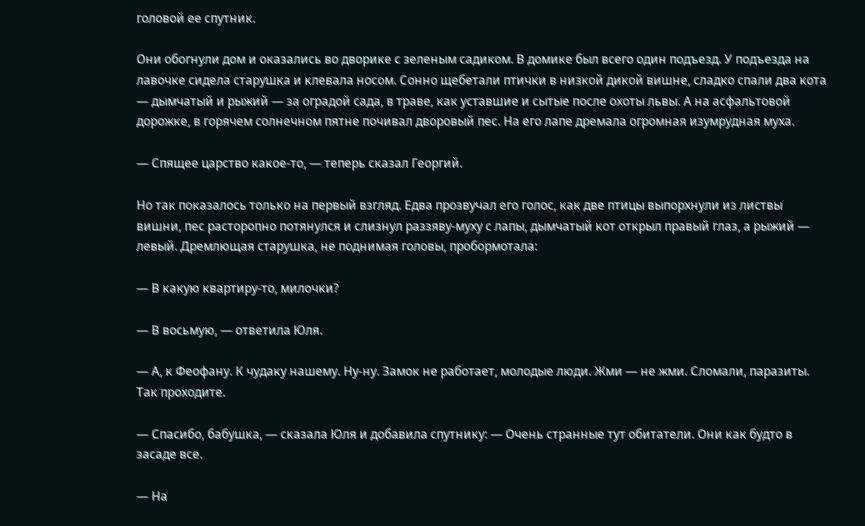головой ее спутник.

Они обогнули дом и оказались во дворике с зеленым садиком. В домике был всего один подъезд. У подъезда на лавочке сидела старушка и клевала носом. Сонно щебетали птички в низкой дикой вишне, сладко спали два кота — дымчатый и рыжий — за оградой сада, в траве, как уставшие и сытые после охоты львы. А на асфальтовой дорожке, в горячем солнечном пятне почивал дворовый пес. На его лапе дремала огромная изумрудная муха.

— Спящее царство какое-то, — теперь сказал Георгий.

Но так показалось только на первый взгляд. Едва прозвучал его голос, как две птицы выпорхнули из листвы вишни, пес расторопно потянулся и слизнул раззяву-муху с лапы, дымчатый кот открыл правый глаз, а рыжий — левый. Дремлющая старушка, не поднимая головы, пробормотала:

— В какую квартиру-то, милочки?

— В восьмую, — ответила Юля.

— А, к Феофану. К чудаку нашему. Ну-ну. Замок не работает, молодые люди. Жми — не жми. Сломали, паразиты. Так проходите.

— Спасибо, бабушка, — сказала Юля и добавила спутнику: — Очень странные тут обитатели. Они как будто в засаде все.

— На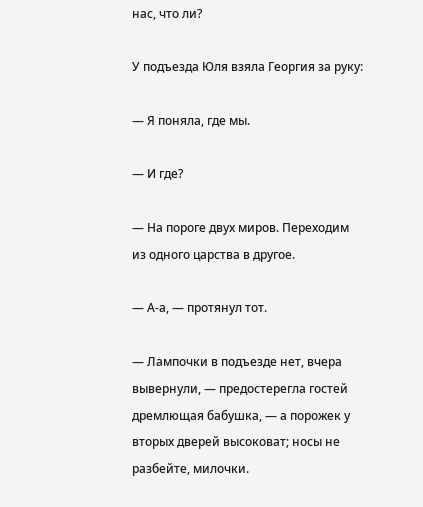нас, что ли?

У подъезда Юля взяла Георгия за руку:

— Я поняла, где мы.

— И где?

— На пороге двух миров. Переходим из одного царства в другое.

— А-а, — протянул тот.

— Лампочки в подъезде нет, вчера вывернули, — предостерегла гостей дремлющая бабушка, — а порожек у вторых дверей высоковат; носы не разбейте, милочки.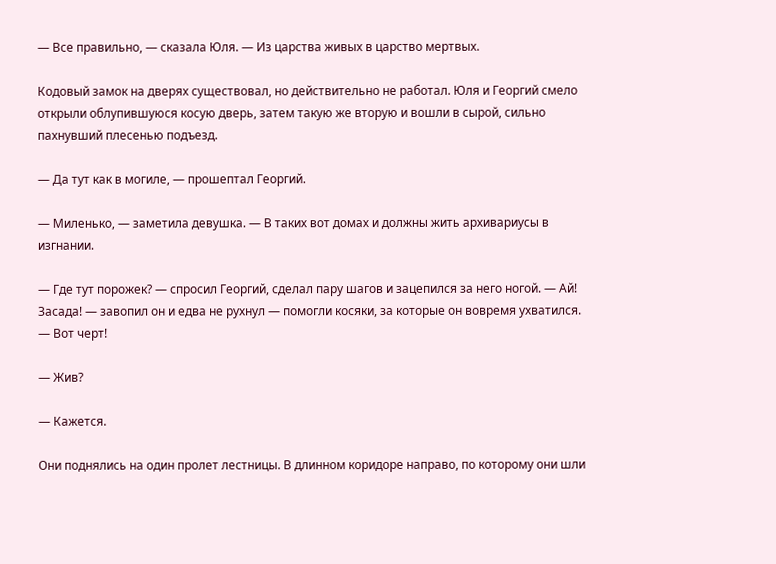— Все правильно, — сказала Юля. — Из царства живых в царство мертвых.

Кодовый замок на дверях существовал, но действительно не работал. Юля и Георгий смело открыли облупившуюся косую дверь, затем такую же вторую и вошли в сырой, сильно пахнувший плесенью подъезд.

— Да тут как в могиле, — прошептал Георгий.

— Миленько, — заметила девушка. — В таких вот домах и должны жить архивариусы в изгнании.

— Где тут порожек? — спросил Георгий, сделал пару шагов и зацепился за него ногой. — Ай! Засада! — завопил он и едва не рухнул — помогли косяки, за которые он вовремя ухватился. — Вот черт!

— Жив?

— Кажется.

Они поднялись на один пролет лестницы. В длинном коридоре направо, по которому они шли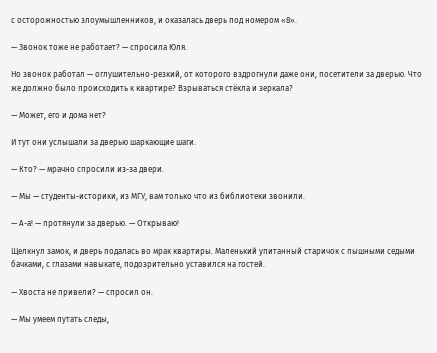с осторожностью злоумышленников, и оказалась дверь под номером «8».

— Звонок тоже не работает? — спросила Юля.

Но звонок работал — оглушительно-резкий, от которого вздрогнули даже они, посетители за дверью. Что же должно было происходить к квартире? Взрываться стёкла и зеркала?

— Может, его и дома нет?

И тут они услышали за дверью шаркающие шаги.

— Кто? — мрачно спросили из-за двери.

— Мы — студенты-историки, из МГУ, вам только что из библиотеки звонили.

— А-а! — протянули за дверью. — Открываю!

Щелкнул замок, и дверь подалась во мрак квартиры. Маленький упитанный старичок с пышными седыми бачками, с глазами навыкате, подозрительно уставился на гостей.

— Хвоста не привели? — спросил он.

— Мы умеем путать следы,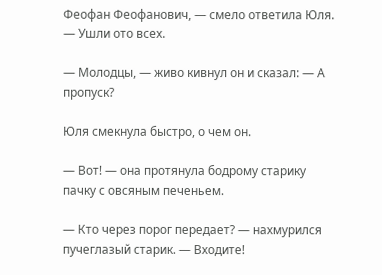Феофан Феофанович, — смело ответила Юля. — Ушли ото всех.

— Молодцы, — живо кивнул он и сказал: — А пропуск?

Юля смекнула быстро, о чем он.

— Вот! — она протянула бодрому старику пачку с овсяным печеньем.

— Кто через порог передает? — нахмурился пучеглазый старик. — Входите!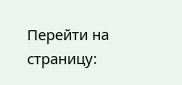Перейти на страницу: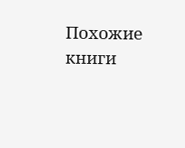Похожие книги